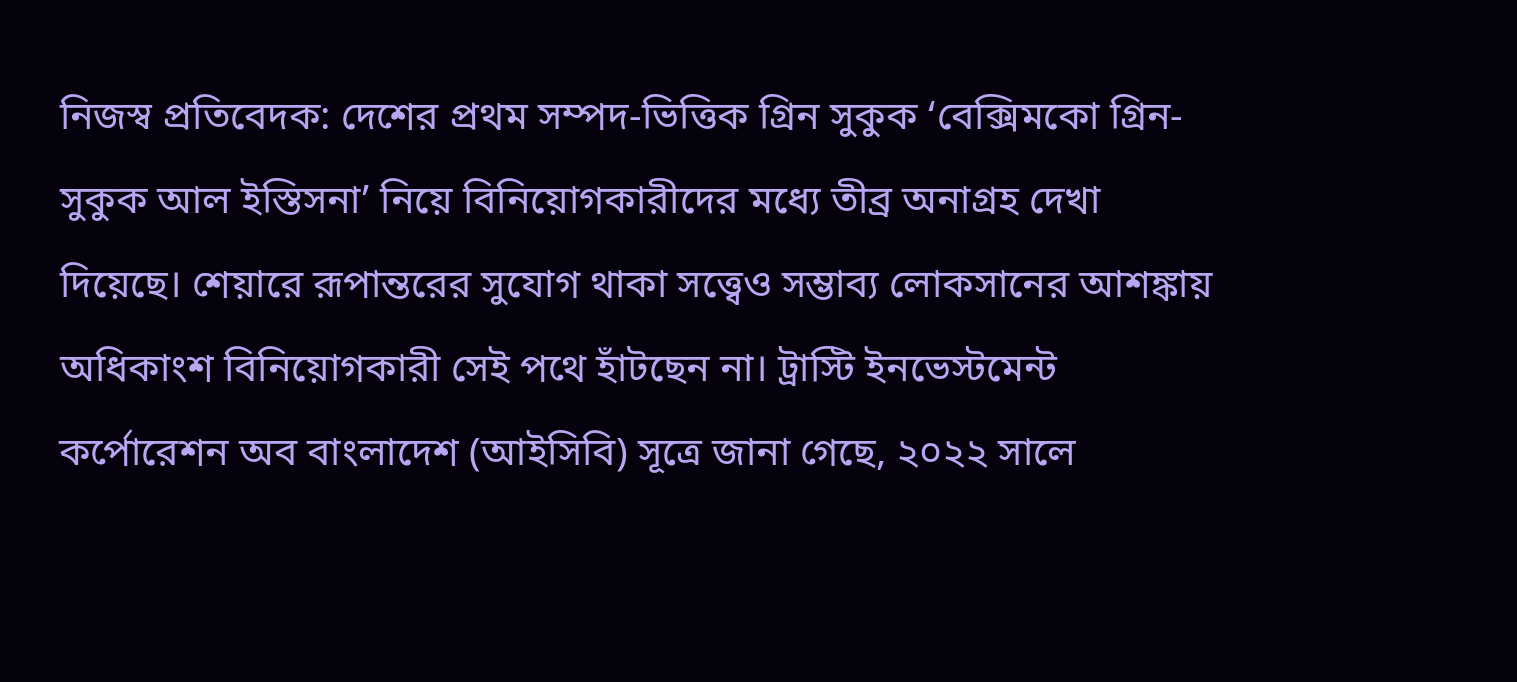নিজস্ব প্রতিবেদক: দেশের প্রথম সম্পদ-ভিত্তিক গ্রিন সুকুক ‘বেক্সিমকো গ্রিন-সুকুক আল ইস্তিসনা’ নিয়ে বিনিয়োগকারীদের মধ্যে তীব্র অনাগ্রহ দেখা দিয়েছে। শেয়ারে রূপান্তরের সুযোগ থাকা সত্ত্বেও সম্ভাব্য লোকসানের আশঙ্কায় অধিকাংশ বিনিয়োগকারী সেই পথে হাঁটছেন না। ট্রাস্টি ইনভেস্টমেন্ট কর্পোরেশন অব বাংলাদেশ (আইসিবি) সূত্রে জানা গেছে, ২০২২ সালে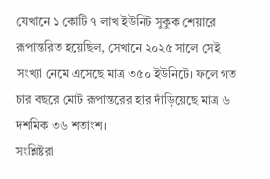যেখানে ১ কোটি ৭ লাখ ইউনিট সুকুক শেয়ারে রূপান্তরিত হয়েছিল, সেখানে ২০২৫ সালে সেই সংখ্যা নেমে এসেছে মাত্র ৩৫০ ইউনিটে। ফলে গত চার বছরে মোট রূপান্তরের হার দাঁড়িয়েছে মাত্র ৬ দশমিক ৩৬ শতাংশ।
সংশ্লিষ্টরা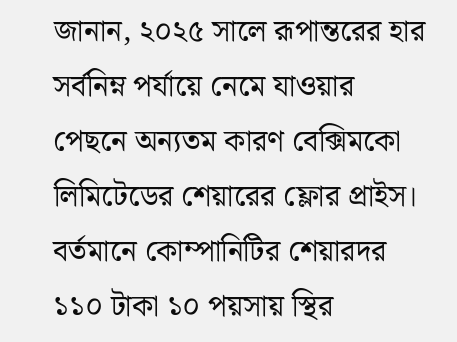জানান, ২০২৫ সালে রূপান্তরের হার সর্বনিম্ন পর্যায়ে নেমে যাওয়ার পেছনে অন্যতম কারণ বেক্সিমকো লিমিটেডের শেয়ারের ফ্লোর প্রাইস। বর্তমানে কোম্পানিটির শেয়ারদর ১১০ টাকা ১০ পয়সায় স্থির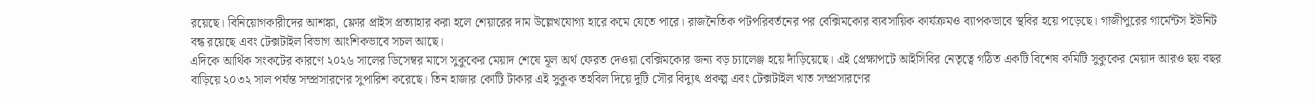রয়েছে। বিনিয়োগকারীদের আশঙ্কা, ফ্লোর প্রাইস প্রত্যাহার করা হলে শেয়ারের দাম উল্লেখযোগ্য হারে কমে যেতে পারে। রাজনৈতিক পটপরিবর্তনের পর বেক্সিমকোর ব্যবসায়িক কার্যক্রমও ব্যাপকভাবে স্থবির হয়ে পড়েছে। গাজীপুরের গার্মেন্টস ইউনিট বন্ধ রয়েছে এবং টেক্সটাইল বিভাগ আংশিকভাবে সচল আছে।
এদিকে আর্থিক সংকটের কারণে ২০২৬ সালের ডিসেম্বর মাসে সুকুকের মেয়াদ শেষে মূল অর্থ ফেরত দেওয়া বেক্সিমকোর জন্য বড় চ্যালেঞ্জ হয়ে দাঁড়িয়েছে। এই প্রেক্ষাপটে আইসিবির নেতৃত্বে গঠিত একটি বিশেষ কমিটি সুকুকের মেয়াদ আরও ছয় বছর বাড়িয়ে ২০৩২ সাল পর্যন্ত সম্প্রসারণের সুপারিশ করেছে। তিন হাজার কোটি টাকার এই সুকুক তহবিল দিয়ে দুটি সৌর বিদ্যুৎ প্রকল্প এবং টেক্সটাইল খাত সম্প্রসারণের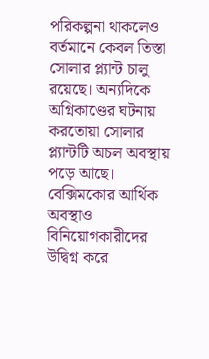পরিকল্পনা থাকলেও বর্তমানে কেবল তিস্তা সোলার প্ল্যান্ট চালু রয়েছে। অন্যদিকে অগ্নিকাণ্ডের ঘটনায় করতোয়া সোলার প্ল্যান্টটি অচল অবস্থায় পড়ে আছে।
বেক্সিমকোর আর্থিক অবস্থাও বিনিয়োগকারীদের উদ্বিগ্ন করে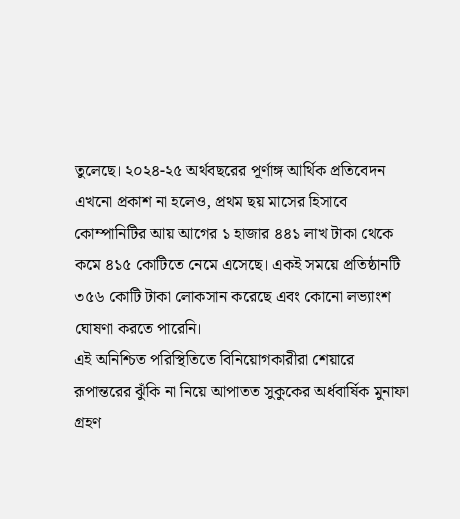তুলেছে। ২০২৪-২৫ অর্থবছরের পূর্ণাঙ্গ আর্থিক প্রতিবেদন এখনো প্রকাশ না হলেও, প্রথম ছয় মাসের হিসাবে কোম্পানিটির আয় আগের ১ হাজার ৪৪১ লাখ টাকা থেকে কমে ৪১৫ কোটিতে নেমে এসেছে। একই সময়ে প্রতিষ্ঠানটি ৩৫৬ কোটি টাকা লোকসান করেছে এবং কোনো লভ্যাংশ ঘোষণা করতে পারেনি।
এই অনিশ্চিত পরিস্থিতিতে বিনিয়োগকারীরা শেয়ারে রূপান্তরের ঝুঁকি না নিয়ে আপাতত সুকুকের অর্ধবার্ষিক মুনাফা গ্রহণ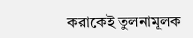করাকেই তুলনামূলক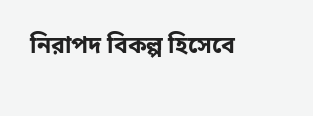নিরাপদ বিকল্প হিসেবে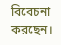বিবেচনা করছেন।